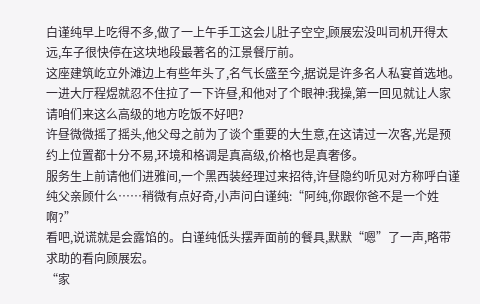白谨纯早上吃得不多,做了一上午手工这会儿肚子空空,顾展宏没叫司机开得太远,车子很快停在这块地段最著名的江景餐厅前。
这座建筑屹立外滩边上有些年头了,名气长盛至今,据说是许多名人私宴首选地。
一进大厅程煜就忍不住拉了一下许昼,和他对了个眼神:我操,第一回见就让人家请咱们来这么高级的地方吃饭不好吧?
许昼微微摇了摇头,他父母之前为了谈个重要的大生意,在这请过一次客,光是预约上位置都十分不易,环境和格调是真高级,价格也是真奢侈。
服务生上前请他们进雅间,一个黑西装经理过来招待,许昼隐约听见对方称呼白谨纯父亲顾什么……稍微有点好奇,小声问白谨纯:“阿纯,你跟你爸不是一个姓啊?”
看吧,说谎就是会露馅的。白谨纯低头摆弄面前的餐具,默默“嗯”了一声,略带求助的看向顾展宏。
“家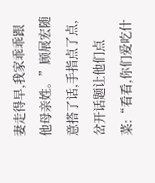妻走得早,我家乖乖跟他母亲姓。”顾展宏随意搭了话,手指点了点,岔开话题让他们点菜:“看看,你们爱吃什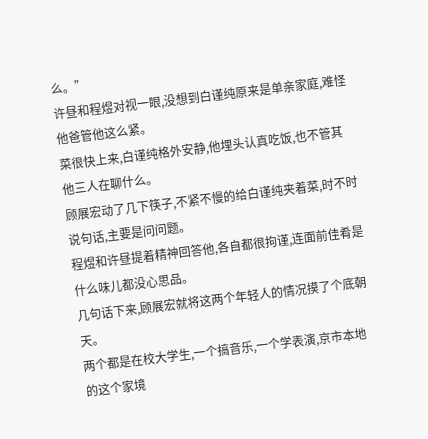么。”
许昼和程煜对视一眼,没想到白谨纯原来是单亲家庭,难怪他爸管他这么紧。
菜很快上来,白谨纯格外安静,他埋头认真吃饭,也不管其他三人在聊什么。
顾展宏动了几下筷子,不紧不慢的给白谨纯夹着菜,时不时说句话,主要是问问题。
程煜和许昼提着精神回答他,各自都很拘谨,连面前佳肴是什么味儿都没心思品。
几句话下来,顾展宏就将这两个年轻人的情况摸了个底朝天。
两个都是在校大学生,一个搞音乐,一个学表演,京市本地的这个家境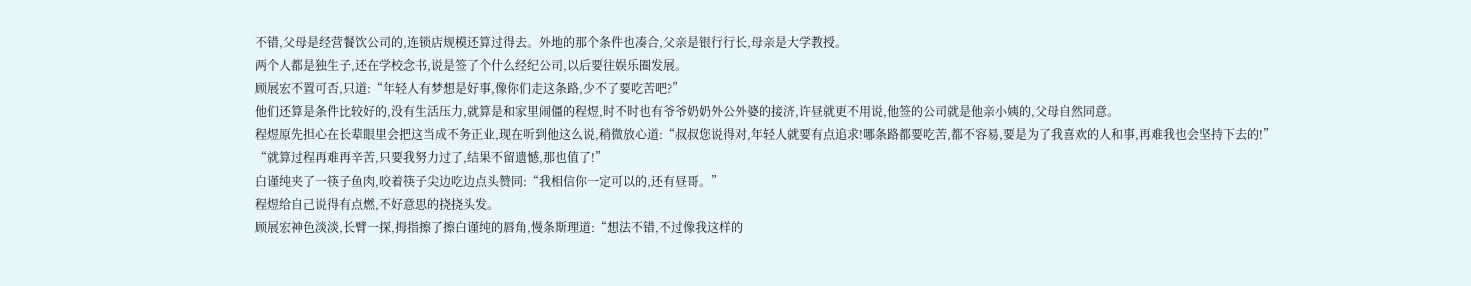不错,父母是经营餐饮公司的,连锁店规模还算过得去。外地的那个条件也凑合,父亲是银行行长,母亲是大学教授。
两个人都是独生子,还在学校念书,说是签了个什么经纪公司,以后要往娱乐圈发展。
顾展宏不置可否,只道:“年轻人有梦想是好事,像你们走这条路,少不了要吃苦吧?”
他们还算是条件比较好的,没有生活压力,就算是和家里闹僵的程煜,时不时也有爷爷奶奶外公外婆的接济,许昼就更不用说,他签的公司就是他亲小姨的,父母自然同意。
程煜原先担心在长辈眼里会把这当成不务正业,现在听到他这么说,稍微放心道:“叔叔您说得对,年轻人就要有点追求!哪条路都要吃苦,都不容易,要是为了我喜欢的人和事,再难我也会坚持下去的!”
“就算过程再难再辛苦,只要我努力过了,结果不留遗憾,那也值了!”
白谨纯夹了一筷子鱼肉,咬着筷子尖边吃边点头赞同:“我相信你一定可以的,还有昼哥。”
程煜给自己说得有点燃,不好意思的挠挠头发。
顾展宏神色淡淡,长臂一探,拇指擦了擦白谨纯的唇角,慢条斯理道:“想法不错,不过像我这样的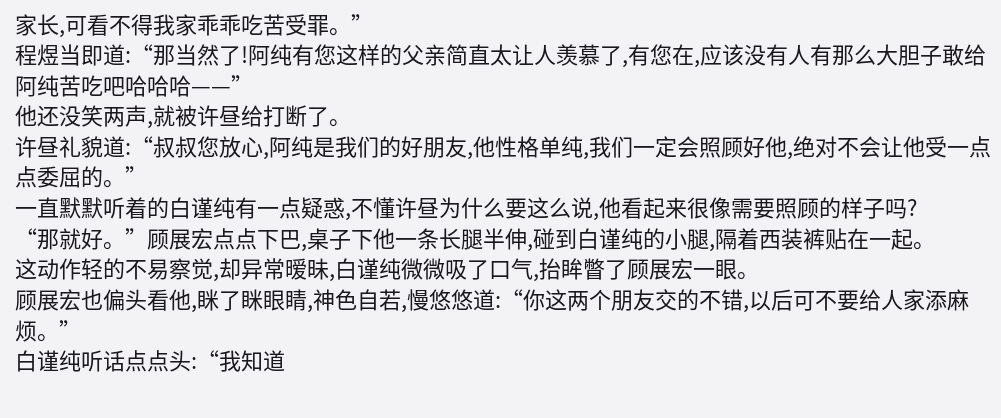家长,可看不得我家乖乖吃苦受罪。”
程煜当即道:“那当然了!阿纯有您这样的父亲简直太让人羡慕了,有您在,应该没有人有那么大胆子敢给阿纯苦吃吧哈哈哈——”
他还没笑两声,就被许昼给打断了。
许昼礼貌道:“叔叔您放心,阿纯是我们的好朋友,他性格单纯,我们一定会照顾好他,绝对不会让他受一点点委屈的。”
一直默默听着的白谨纯有一点疑惑,不懂许昼为什么要这么说,他看起来很像需要照顾的样子吗?
“那就好。”顾展宏点点下巴,桌子下他一条长腿半伸,碰到白谨纯的小腿,隔着西装裤贴在一起。
这动作轻的不易察觉,却异常暧昧,白谨纯微微吸了口气,抬眸瞥了顾展宏一眼。
顾展宏也偏头看他,眯了眯眼睛,神色自若,慢悠悠道:“你这两个朋友交的不错,以后可不要给人家添麻烦。”
白谨纯听话点点头:“我知道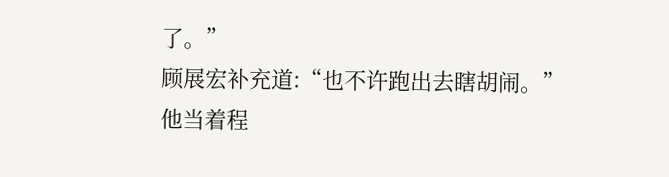了。”
顾展宏补充道:“也不许跑出去瞎胡闹。”
他当着程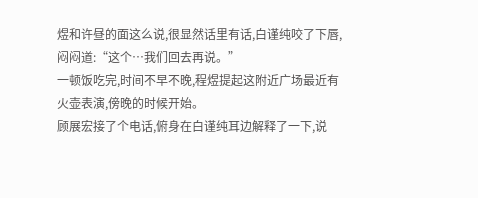煜和许昼的面这么说,很显然话里有话,白谨纯咬了下唇,闷闷道:“这个…我们回去再说。”
一顿饭吃完,时间不早不晚,程煜提起这附近广场最近有火壶表演,傍晚的时候开始。
顾展宏接了个电话,俯身在白谨纯耳边解释了一下,说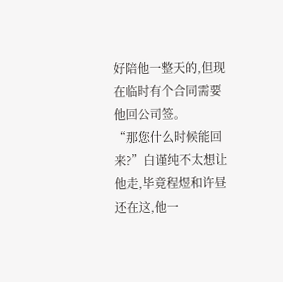好陪他一整天的,但现在临时有个合同需要他回公司签。
“那您什么时候能回来?”白谨纯不太想让他走,毕竟程煜和许昼还在这,他一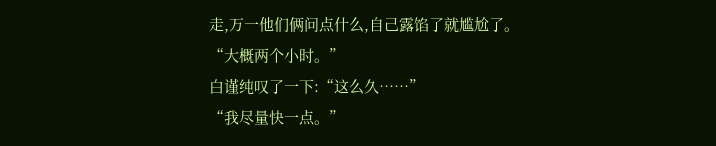走,万一他们俩问点什么,自己露馅了就尴尬了。
“大概两个小时。”
白谨纯叹了一下:“这么久……”
“我尽量快一点。”